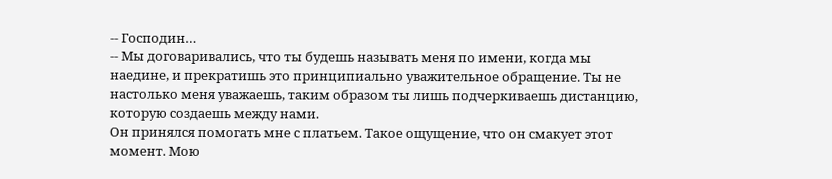-- Господин…
-- Мы договаривались, что ты будешь называть меня по имени, когда мы наедине, и прекратишь это принципиально уважительное обращение. Ты не настолько меня уважаешь, таким образом ты лишь подчеркиваешь дистанцию, которую создаешь между нами.
Он принялся помогать мне с платьем. Такое ощущение, что он смакует этот момент. Мою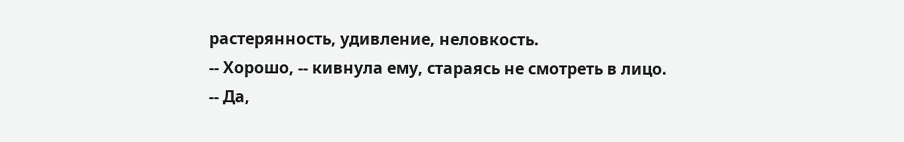растерянность, удивление, неловкость.
-- Хорошо, -- кивнула ему, стараясь не смотреть в лицо.
-- Да,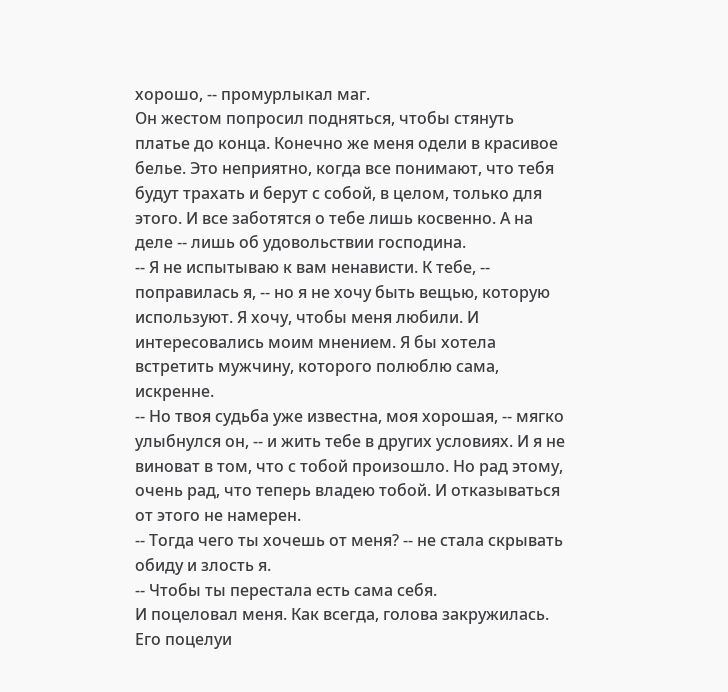хорошо, -- промурлыкал маг.
Он жестом попросил подняться, чтобы стянуть платье до конца. Конечно же меня одели в красивое белье. Это неприятно, когда все понимают, что тебя будут трахать и берут с собой, в целом, только для этого. И все заботятся о тебе лишь косвенно. А на деле -- лишь об удовольствии господина.
-- Я не испытываю к вам ненависти. К тебе, -- поправилась я, -- но я не хочу быть вещью, которую используют. Я хочу, чтобы меня любили. И интересовались моим мнением. Я бы хотела встретить мужчину, которого полюблю сама, искренне.
-- Но твоя судьба уже известна, моя хорошая, -- мягко улыбнулся он, -- и жить тебе в других условиях. И я не виноват в том, что с тобой произошло. Но рад этому, очень рад, что теперь владею тобой. И отказываться от этого не намерен.
-- Тогда чего ты хочешь от меня? -- не стала скрывать обиду и злость я.
-- Чтобы ты перестала есть сама себя.
И поцеловал меня. Как всегда, голова закружилась. Его поцелуи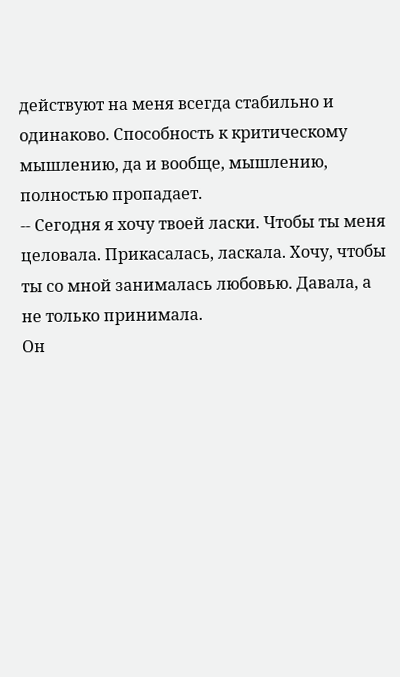действуют на меня всегда стабильно и одинаково. Способность к критическому мышлению, да и вообще, мышлению, полностью пропадает.
-- Сегодня я хочу твоей ласки. Чтобы ты меня целовала. Прикасалась, ласкала. Хочу, чтобы ты со мной занималась любовью. Давала, а не только принимала.
Он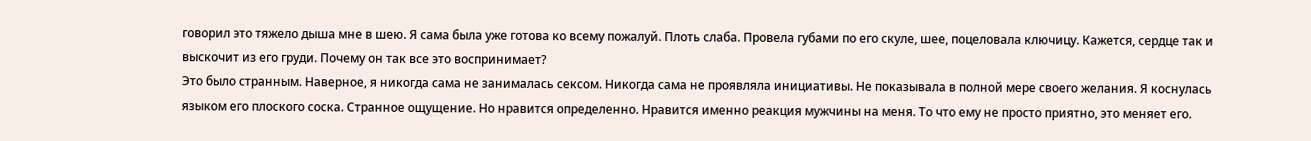говорил это тяжело дыша мне в шею. Я сама была уже готова ко всему пожалуй. Плоть слаба. Провела губами по его скуле, шее, поцеловала ключицу. Кажется, сердце так и выскочит из его груди. Почему он так все это воспринимает?
Это было странным. Наверное, я никогда сама не занималась сексом. Никогда сама не проявляла инициативы. Не показывала в полной мере своего желания. Я коснулась языком его плоского соска. Странное ощущение. Но нравится определенно. Нравится именно реакция мужчины на меня. То что ему не просто приятно, это меняет его.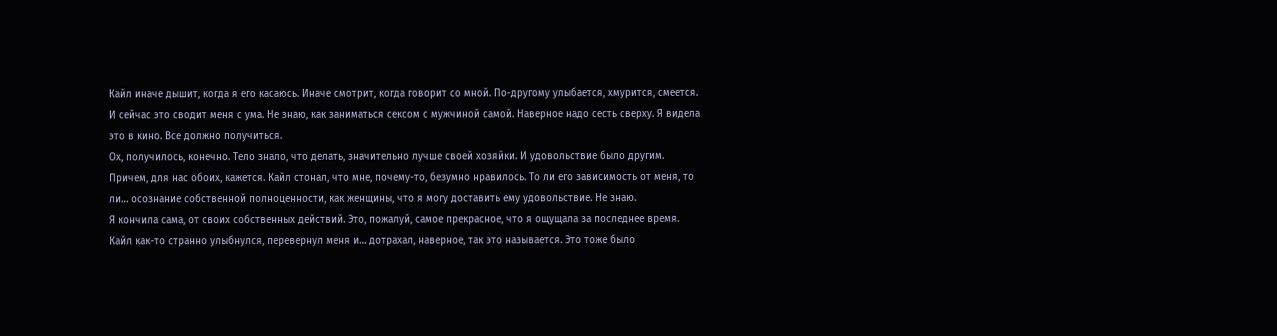Кайл иначе дышит, когда я его касаюсь. Иначе смотрит, когда говорит со мной. По-другому улыбается, хмурится, смеется. И сейчас это сводит меня с ума. Не знаю, как заниматься сексом с мужчиной самой. Наверное надо сесть сверху. Я видела это в кино. Все должно получиться.
Ох, получилось, конечно. Тело знало, что делать, значительно лучше своей хозяйки. И удовольствие было другим. Причем, для нас обоих, кажется. Кайл стонал, что мне, почему-то, безумно нравилось. То ли его зависимость от меня, то ли… осознание собственной полноценности, как женщины, что я могу доставить ему удовольствие. Не знаю.
Я кончила сама, от своих собственных действий. Это, пожалуй, самое прекрасное, что я ощущала за последнее время. Кайл как-то странно улыбнулся, перевернул меня и… дотрахал, наверное, так это называется. Это тоже было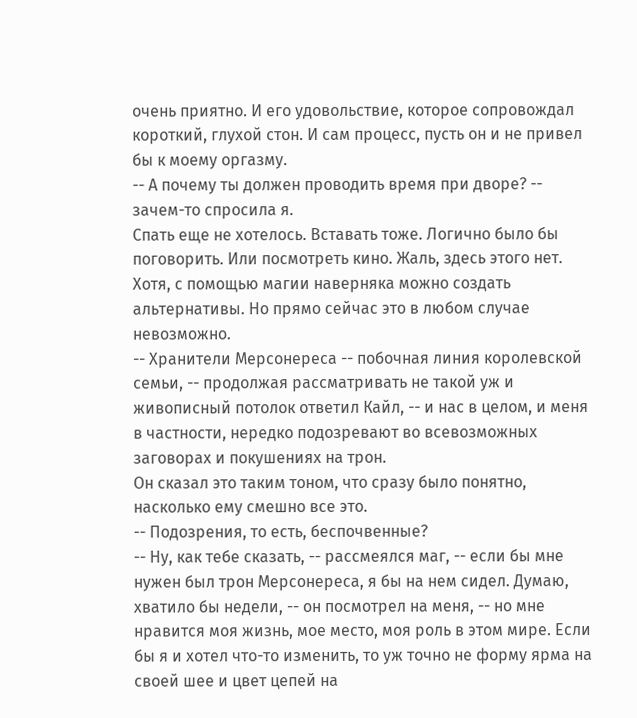очень приятно. И его удовольствие, которое сопровождал короткий, глухой стон. И сам процесс, пусть он и не привел бы к моему оргазму.
-- А почему ты должен проводить время при дворе? -- зачем-то спросила я.
Спать еще не хотелось. Вставать тоже. Логично было бы поговорить. Или посмотреть кино. Жаль, здесь этого нет. Хотя, с помощью магии наверняка можно создать альтернативы. Но прямо сейчас это в любом случае невозможно.
-- Хранители Мерсонереса -- побочная линия королевской семьи, -- продолжая рассматривать не такой уж и живописный потолок ответил Кайл, -- и нас в целом, и меня в частности, нередко подозревают во всевозможных заговорах и покушениях на трон.
Он сказал это таким тоном, что сразу было понятно, насколько ему смешно все это.
-- Подозрения, то есть, беспочвенные?
-- Ну, как тебе сказать, -- рассмеялся маг, -- если бы мне нужен был трон Мерсонереса, я бы на нем сидел. Думаю, хватило бы недели, -- он посмотрел на меня, -- но мне нравится моя жизнь, мое место, моя роль в этом мире. Если бы я и хотел что-то изменить, то уж точно не форму ярма на своей шее и цвет цепей на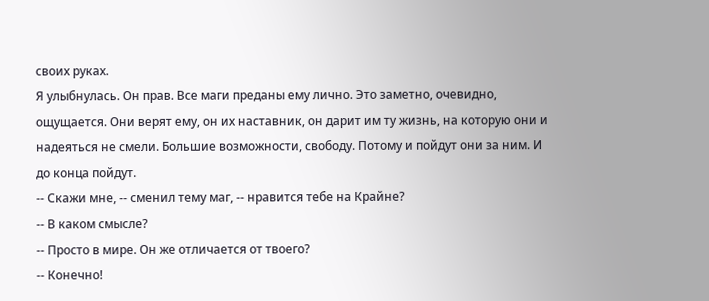своих руках.
Я улыбнулась. Он прав. Все маги преданы ему лично. Это заметно, очевидно, ощущается. Они верят ему, он их наставник, он дарит им ту жизнь, на которую они и надеяться не смели. Большие возможности, свободу. Потому и пойдут они за ним. И до конца пойдут.
-- Скажи мне, -- сменил тему маг, -- нравится тебе на Крайне?
-- В каком смысле?
-- Просто в мире. Он же отличается от твоего?
-- Конечно!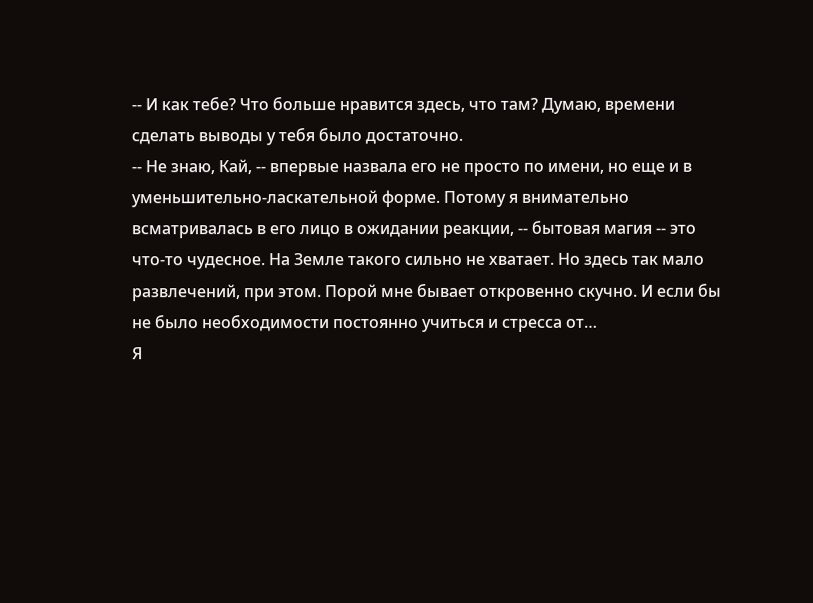-- И как тебе? Что больше нравится здесь, что там? Думаю, времени сделать выводы у тебя было достаточно.
-- Не знаю, Кай, -- впервые назвала его не просто по имени, но еще и в уменьшительно-ласкательной форме. Потому я внимательно всматривалась в его лицо в ожидании реакции, -- бытовая магия -- это что-то чудесное. На Земле такого сильно не хватает. Но здесь так мало развлечений, при этом. Порой мне бывает откровенно скучно. И если бы не было необходимости постоянно учиться и стресса от…
Я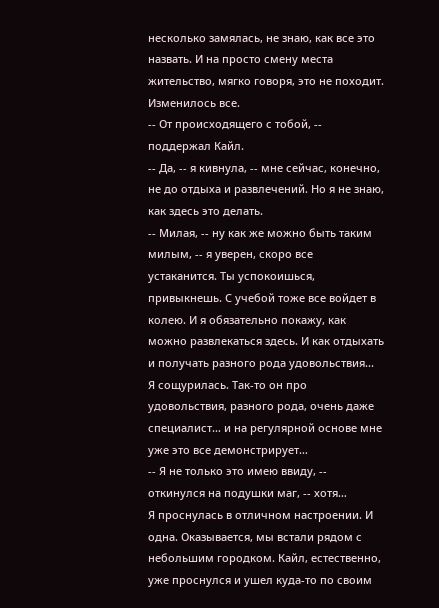несколько замялась, не знаю, как все это назвать. И на просто смену места жительство, мягко говоря, это не походит. Изменилось все.
-- От происходящего с тобой, -- поддержал Кайл.
-- Да, -- я кивнула, -- мне сейчас, конечно, не до отдыха и развлечений. Но я не знаю, как здесь это делать.
-- Милая, -- ну как же можно быть таким милым, -- я уверен, скоро все устаканится. Ты успокоишься, привыкнешь. С учебой тоже все войдет в колею. И я обязательно покажу, как можно развлекаться здесь. И как отдыхать и получать разного рода удовольствия...
Я сощурилась. Так-то он про удовольствия, разного рода, очень даже специалист… и на регулярной основе мне уже это все демонстрирует…
-- Я не только это имею ввиду, -- откинулся на подушки маг, -- хотя…
Я проснулась в отличном настроении. И одна. Оказывается, мы встали рядом с небольшим городком. Кайл, естественно, уже проснулся и ушел куда-то по своим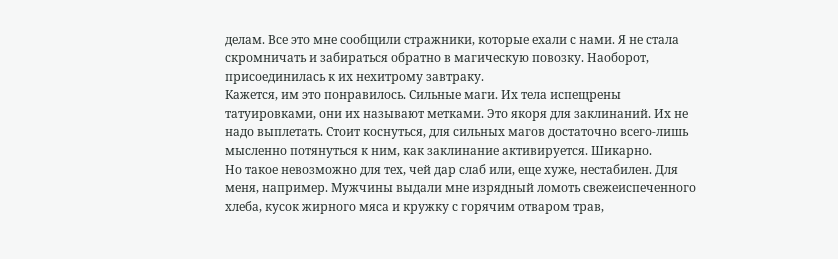делам. Все это мне сообщили стражники, которые ехали с нами. Я не стала скромничать и забираться обратно в магическую повозку. Наоборот, присоединилась к их нехитрому завтраку.
Кажется, им это понравилось. Сильные маги. Их тела испещрены татуировками, они их называют метками. Это якоря для заклинаний. Их не надо выплетать. Стоит коснуться, для сильных магов достаточно всего-лишь мысленно потянуться к ним, как заклинание активируется. Шикарно.
Но такое невозможно для тех, чей дар слаб или, еще хуже, нестабилен. Для меня, например. Мужчины выдали мне изрядный ломоть свежеиспеченного хлеба, кусок жирного мяса и кружку с горячим отваром трав,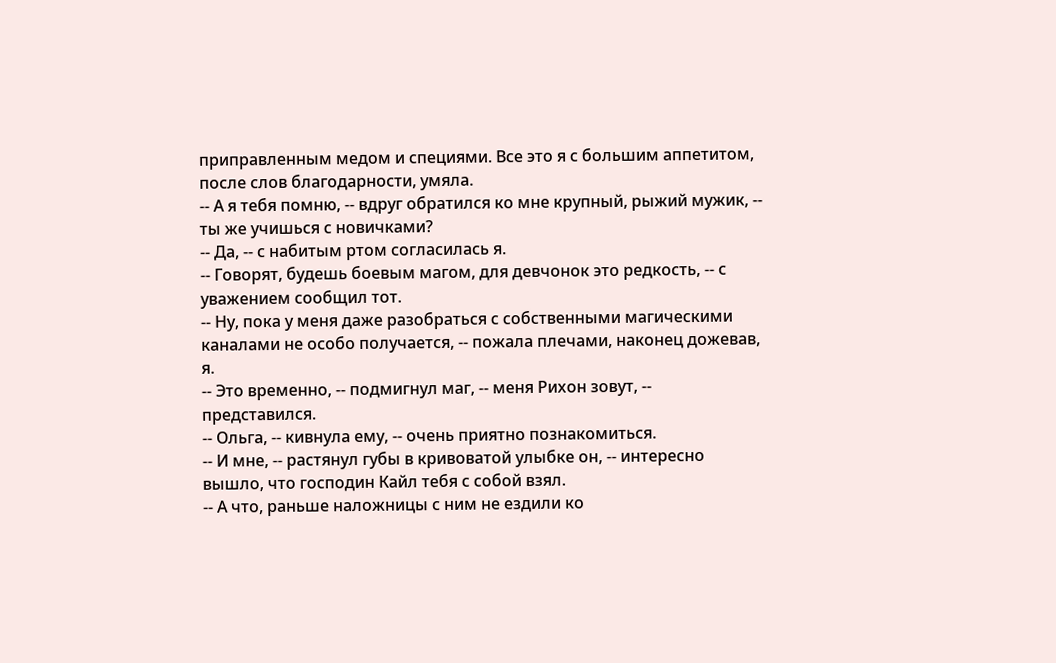приправленным медом и специями. Все это я с большим аппетитом, после слов благодарности, умяла.
-- А я тебя помню, -- вдруг обратился ко мне крупный, рыжий мужик, -- ты же учишься с новичками?
-- Да, -- с набитым ртом согласилась я.
-- Говорят, будешь боевым магом, для девчонок это редкость, -- с уважением сообщил тот.
-- Ну, пока у меня даже разобраться с собственными магическими каналами не особо получается, -- пожала плечами, наконец дожевав, я.
-- Это временно, -- подмигнул маг, -- меня Рихон зовут, -- представился.
-- Ольга, -- кивнула ему, -- очень приятно познакомиться.
-- И мне, -- растянул губы в кривоватой улыбке он, -- интересно вышло, что господин Кайл тебя с собой взял.
-- А что, раньше наложницы с ним не ездили ко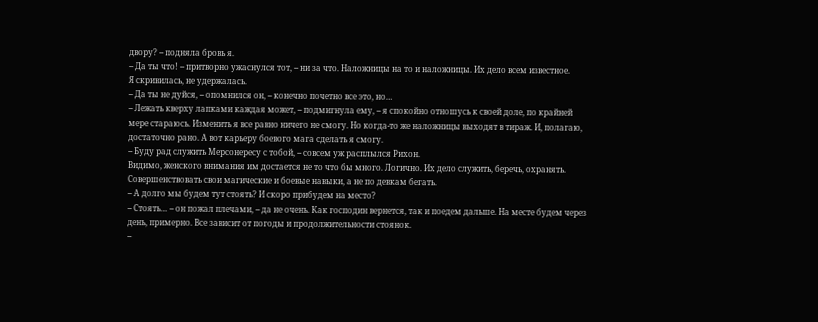двору? -- подняла бровь я.
-- Да ты что! -- притворно ужаснулся тот, -- ни за что. Наложницы на то и наложницы. Их дело всем известное.
Я скривилась, не удержалась.
-- Да ты не дуйся, -- опомнился он, -- конечно почетно все это, но…
-- Лежать кверху лапками каждая может, -- подмигнула ему, -- я спокойно отношусь к своей доле, по крайней мере стараюсь. Изменить я все равно ничего не смогу. Но когда-то же наложницы выходят в тираж. И, полагаю, достаточно рано. А вот карьеру боевого мага сделать я смогу.
-- Буду рад служить Мерсонересу с тобой, -- совсем уж расплылся Рихон.
Видимо, женского внимания им достается не то что бы много. Логично. Их дело служить, беречь, охранять. Совершенствовать свои магические и боевые навыки, а не по девкам бегать.
-- А долго мы будем тут стоять? И скоро прибудем на место?
-- Стоять… -- он пожал плечами, -- да не очень. Как господин вернется, так и поедем дальше. На месте будем через день, примерно. Все зависит от погоды и продолжительности стоянок.
--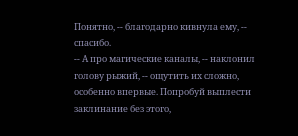Понятно, -- благодарно кивнула ему, -- спасибо.
-- А про магические каналы, -- наклонил голову рыжий, -- ощутить их сложно, особенно впервые. Попробуй выплести заклинание без этого,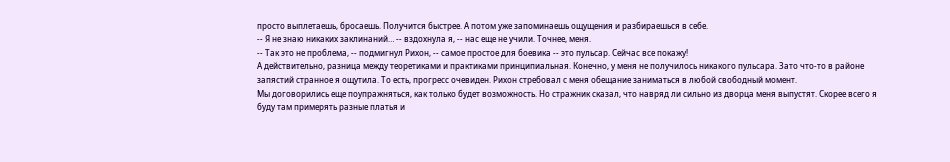просто выплетаешь, бросаешь. Получится быстрее. А потом уже запоминаешь ощущения и разбираешься в себе.
-- Я не знаю никаких заклинаний… -- вздохнула я, -- нас еще не учили. Точнее, меня.
-- Так это не проблема, -- подмигнул Рихон, -- самое простое для боевика -- это пульсар. Сейчас все покажу!
А действительно, разница между теоретиками и практиками принципиальная. Конечно, у меня не получилось никакого пульсара. Зато что-то в районе запястий странное я ощутила. То есть, прогресс очевиден. Рихон стребовал с меня обещание заниматься в любой свободный момент.
Мы договорились еще поупражняться, как только будет возможность. Но стражник сказал, что навряд ли сильно из дворца меня выпустят. Скорее всего я буду там примерять разные платья и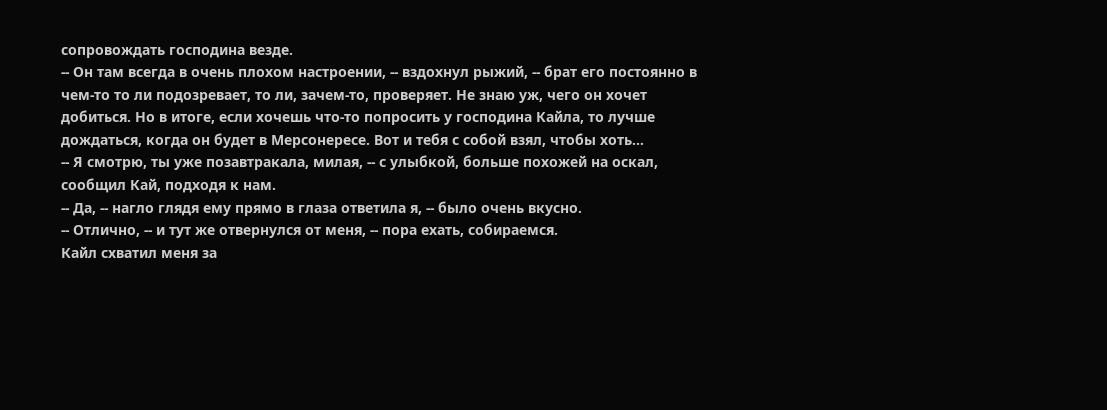сопровождать господина везде.
-- Он там всегда в очень плохом настроении, -- вздохнул рыжий, -- брат его постоянно в чем-то то ли подозревает, то ли, зачем-то, проверяет. Не знаю уж, чего он хочет добиться. Но в итоге, если хочешь что-то попросить у господина Кайла, то лучше дождаться, когда он будет в Мерсонересе. Вот и тебя с собой взял, чтобы хоть…
-- Я смотрю, ты уже позавтракала, милая, -- с улыбкой, больше похожей на оскал, сообщил Кай, подходя к нам.
-- Да, -- нагло глядя ему прямо в глаза ответила я, -- было очень вкусно.
-- Отлично, -- и тут же отвернулся от меня, -- пора ехать, собираемся.
Кайл схватил меня за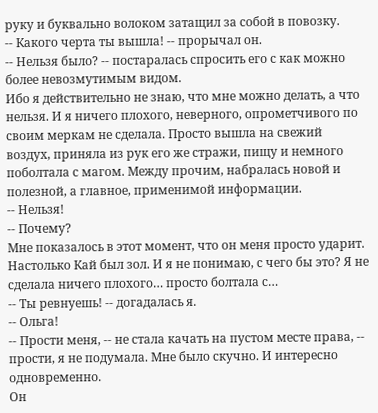руку и буквально волоком затащил за собой в повозку.
-- Какого черта ты вышла! -- прорычал он.
-- Нельзя было? -- постаралась спросить его с как можно более невозмутимым видом.
Ибо я действительно не знаю, что мне можно делать, а что нельзя. И я ничего плохого, неверного, опрометчивого по своим меркам не сделала. Просто вышла на свежий воздух, приняла из рук его же стражи, пищу и немного поболтала с магом. Между прочим, набралась новой и полезной, а главное, применимой информации.
-- Нельзя!
-- Почему?
Мне показалось в этот момент, что он меня просто ударит. Настолько Кай был зол. И я не понимаю, с чего бы это? Я не сделала ничего плохого… просто болтала с…
-- Ты ревнуешь! -- догадалась я.
-- Ольга!
-- Прости меня, -- не стала качать на пустом месте права, -- прости, я не подумала. Мне было скучно. И интересно одновременно.
Он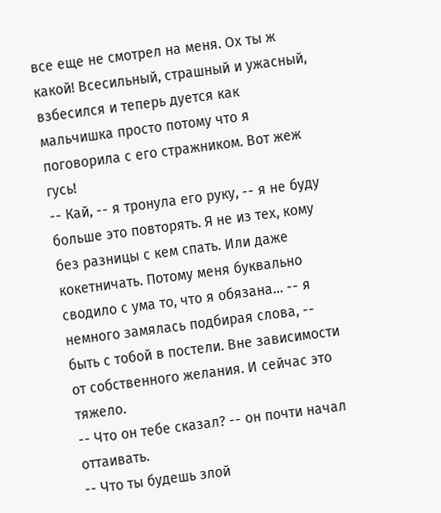все еще не смотрел на меня. Ох ты ж какой! Всесильный, страшный и ужасный, взбесился и теперь дуется как мальчишка просто потому что я поговорила с его стражником. Вот жеж гусь!
-- Кай, -- я тронула его руку, -- я не буду больше это повторять. Я не из тех, кому без разницы с кем спать. Или даже кокетничать. Потому меня буквально сводило с ума то, что я обязана… -- я немного замялась подбирая слова, -- быть с тобой в постели. Вне зависимости от собственного желания. И сейчас это тяжело.
-- Что он тебе сказал? -- он почти начал оттаивать.
-- Что ты будешь злой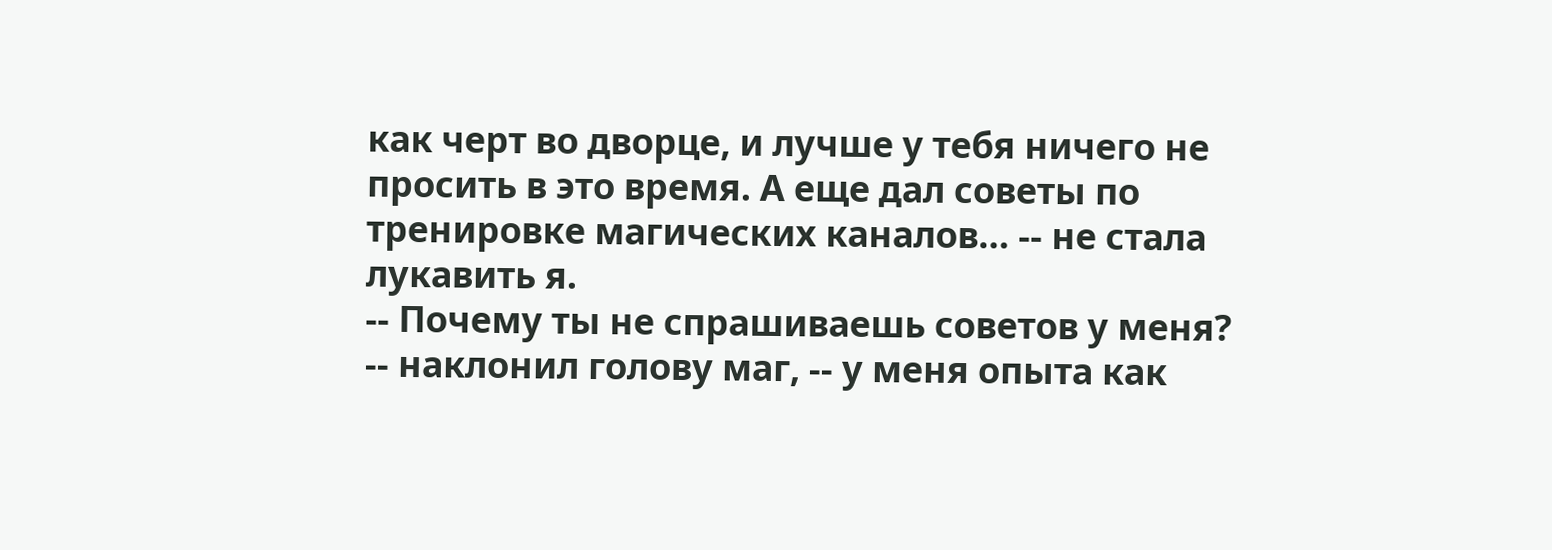как черт во дворце, и лучше у тебя ничего не просить в это время. А еще дал советы по тренировке магических каналов… -- не стала лукавить я.
-- Почему ты не спрашиваешь советов у меня? -- наклонил голову маг, -- у меня опыта как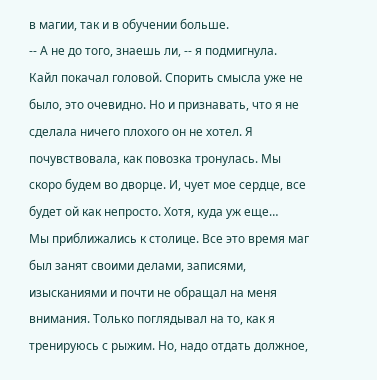в магии, так и в обучении больше.
-- А не до того, знаешь ли, -- я подмигнула.
Кайл покачал головой. Спорить смысла уже не было, это очевидно. Но и признавать, что я не сделала ничего плохого он не хотел. Я почувствовала, как повозка тронулась. Мы скоро будем во дворце. И, чует мое сердце, все будет ой как непросто. Хотя, куда уж еще…
Мы приближались к столице. Все это время маг был занят своими делами, записями, изысканиями и почти не обращал на меня внимания. Только поглядывал на то, как я тренируюсь с рыжим. Но, надо отдать должное,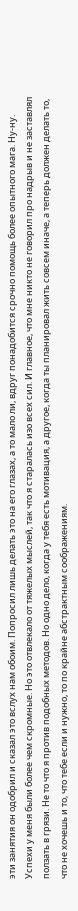эти занятия он одобрил и сказал это вслух нам обоим. Попросил лишь делать это на его глазах, а то мало ли, вдруг понадобится срочно помощь более опытного мага. Ну-ну.
Успехи у меня были более чем скромные. Но это отвлекало от тяжелых мыслей, так что я старалась изо всех сил. И главное, что мне никто не говорил про надрыв и не заставлял ползать в грязи. Не то что я против подобных методов. Но одно дело, когда у тебя есть мотивация, а другое, когда ты планировал жить совсем иначе, а теперь должен делать то, что не хочешь и то, что тебе если и нужно, то по крайне абстрактным соображениям.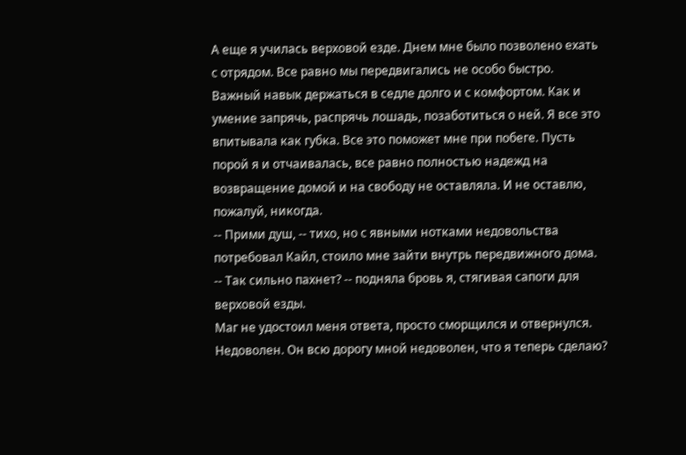А еще я училась верховой езде. Днем мне было позволено ехать с отрядом. Все равно мы передвигались не особо быстро. Важный навык держаться в седле долго и с комфортом. Как и умение запрячь, распрячь лошадь, позаботиться о ней. Я все это впитывала как губка. Все это поможет мне при побеге. Пусть порой я и отчаивалась, все равно полностью надежд на возвращение домой и на свободу не оставляла. И не оставлю, пожалуй, никогда.
-- Прими душ, -- тихо, но с явными нотками недовольства потребовал Кайл, стоило мне зайти внутрь передвижного дома.
-- Так сильно пахнет? -- подняла бровь я, стягивая сапоги для верховой езды.
Маг не удостоил меня ответа, просто сморщился и отвернулся. Недоволен. Он всю дорогу мной недоволен, что я теперь сделаю?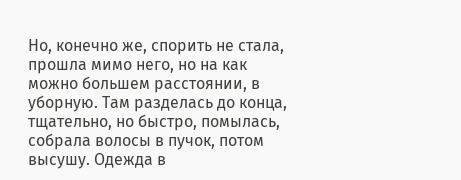Но, конечно же, спорить не стала, прошла мимо него, но на как можно большем расстоянии, в уборную. Там разделась до конца, тщательно, но быстро, помылась, собрала волосы в пучок, потом высушу. Одежда в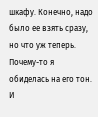шкафу. Конечно, надо было ее взять сразу, но что уж теперь.
Почему-то я обиделась на его тон. И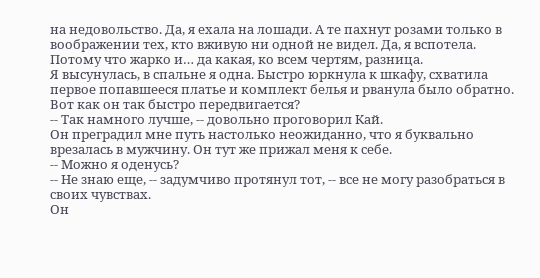на недовольство. Да, я ехала на лошади. А те пахнут розами только в воображении тех, кто вживую ни одной не видел. Да, я вспотела. Потому что жарко и… да какая, ко всем чертям, разница.
Я высунулась, в спальне я одна. Быстро юркнула к шкафу, схватила первое попавшееся платье и комплект белья и рванула было обратно. Вот как он так быстро передвигается?
-- Так намного лучше, -- довольно проговорил Кай.
Он преградил мне путь настолько неожиданно, что я буквально врезалась в мужчину. Он тут же прижал меня к себе.
-- Можно я оденусь?
-- Не знаю еще, -- задумчиво протянул тот, -- все не могу разобраться в своих чувствах.
Он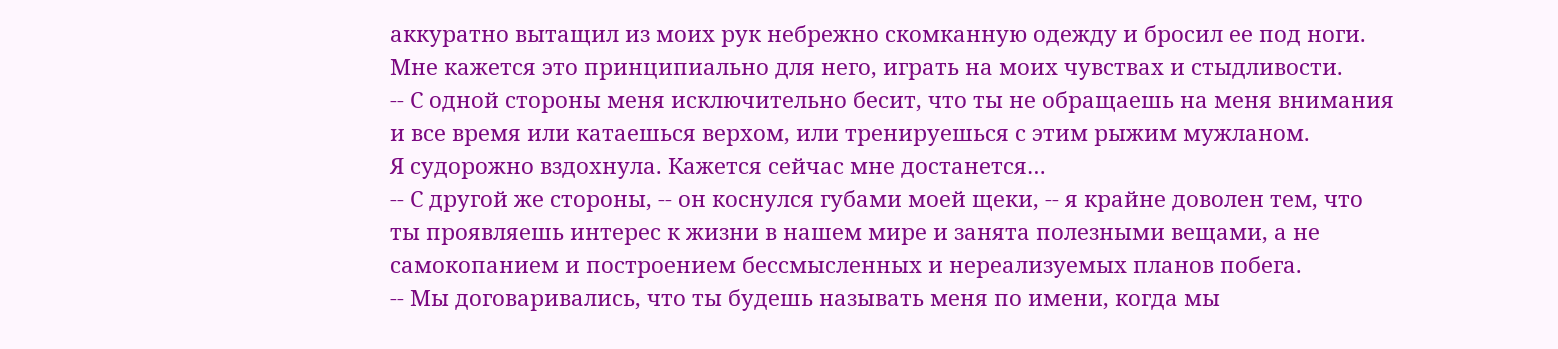аккуратно вытащил из моих рук небрежно скомканную одежду и бросил ее под ноги. Мне кажется это принципиально для него, играть на моих чувствах и стыдливости.
-- С одной стороны меня исключительно бесит, что ты не обращаешь на меня внимания и все время или катаешься верхом, или тренируешься с этим рыжим мужланом.
Я судорожно вздохнула. Кажется сейчас мне достанется…
-- С другой же стороны, -- он коснулся губами моей щеки, -- я крайне доволен тем, что ты проявляешь интерес к жизни в нашем мире и занята полезными вещами, а не самокопанием и построением бессмысленных и нереализуемых планов побега.
-- Мы договаривались, что ты будешь называть меня по имени, когда мы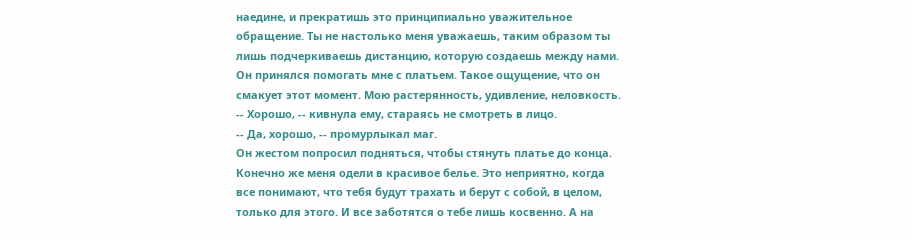наедине, и прекратишь это принципиально уважительное обращение. Ты не настолько меня уважаешь, таким образом ты лишь подчеркиваешь дистанцию, которую создаешь между нами.
Он принялся помогать мне с платьем. Такое ощущение, что он смакует этот момент. Мою растерянность, удивление, неловкость.
-- Хорошо, -- кивнула ему, стараясь не смотреть в лицо.
-- Да, хорошо, -- промурлыкал маг.
Он жестом попросил подняться, чтобы стянуть платье до конца. Конечно же меня одели в красивое белье. Это неприятно, когда все понимают, что тебя будут трахать и берут с собой, в целом, только для этого. И все заботятся о тебе лишь косвенно. А на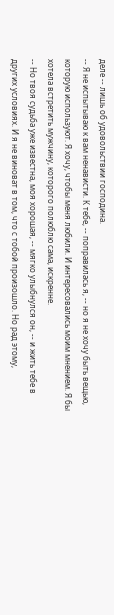деле -- лишь об удовольствии господина.
-- Я не испытываю к вам ненависти. К тебе, -- поправилась я, -- но я не хочу быть вещью, которую используют. Я хочу, чтобы меня любили. И интересовались моим мнением. Я бы хотела встретить мужчину, которого полюблю сама, искренне.
-- Но твоя судьба уже известна, моя хорошая, -- мягко улыбнулся он, -- и жить тебе в других условиях. И я не виноват в том, что с тобой произошло. Но рад этому,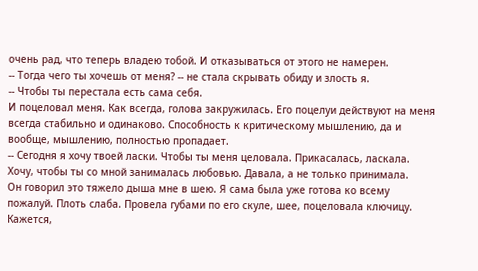очень рад, что теперь владею тобой. И отказываться от этого не намерен.
-- Тогда чего ты хочешь от меня? -- не стала скрывать обиду и злость я.
-- Чтобы ты перестала есть сама себя.
И поцеловал меня. Как всегда, голова закружилась. Его поцелуи действуют на меня всегда стабильно и одинаково. Способность к критическому мышлению, да и вообще, мышлению, полностью пропадает.
-- Сегодня я хочу твоей ласки. Чтобы ты меня целовала. Прикасалась, ласкала. Хочу, чтобы ты со мной занималась любовью. Давала, а не только принимала.
Он говорил это тяжело дыша мне в шею. Я сама была уже готова ко всему пожалуй. Плоть слаба. Провела губами по его скуле, шее, поцеловала ключицу. Кажется,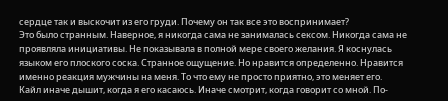сердце так и выскочит из его груди. Почему он так все это воспринимает?
Это было странным. Наверное, я никогда сама не занималась сексом. Никогда сама не проявляла инициативы. Не показывала в полной мере своего желания. Я коснулась языком его плоского соска. Странное ощущение. Но нравится определенно. Нравится именно реакция мужчины на меня. То что ему не просто приятно, это меняет его.
Кайл иначе дышит, когда я его касаюсь. Иначе смотрит, когда говорит со мной. По-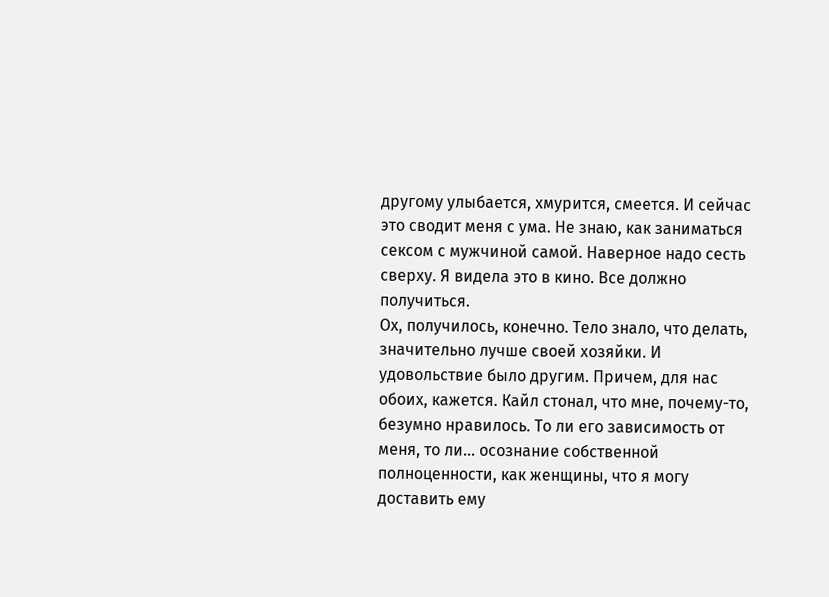другому улыбается, хмурится, смеется. И сейчас это сводит меня с ума. Не знаю, как заниматься сексом с мужчиной самой. Наверное надо сесть сверху. Я видела это в кино. Все должно получиться.
Ох, получилось, конечно. Тело знало, что делать, значительно лучше своей хозяйки. И удовольствие было другим. Причем, для нас обоих, кажется. Кайл стонал, что мне, почему-то, безумно нравилось. То ли его зависимость от меня, то ли… осознание собственной полноценности, как женщины, что я могу доставить ему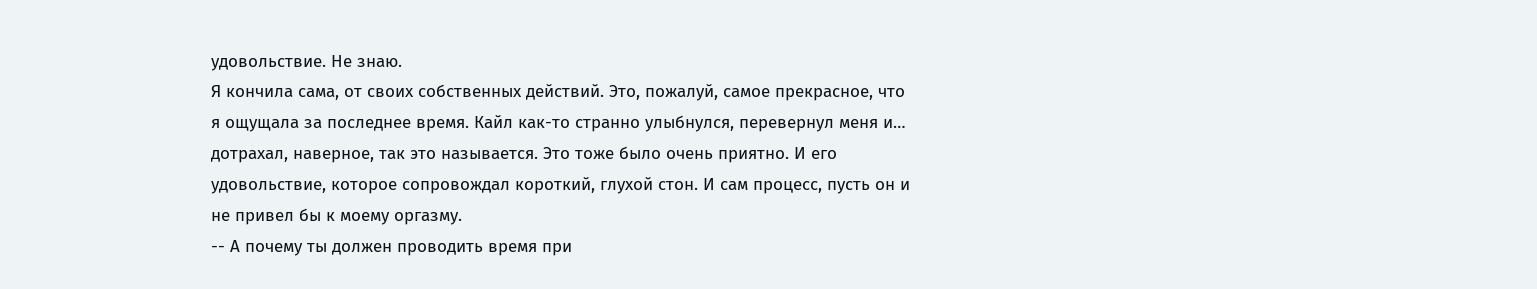удовольствие. Не знаю.
Я кончила сама, от своих собственных действий. Это, пожалуй, самое прекрасное, что я ощущала за последнее время. Кайл как-то странно улыбнулся, перевернул меня и… дотрахал, наверное, так это называется. Это тоже было очень приятно. И его удовольствие, которое сопровождал короткий, глухой стон. И сам процесс, пусть он и не привел бы к моему оргазму.
-- А почему ты должен проводить время при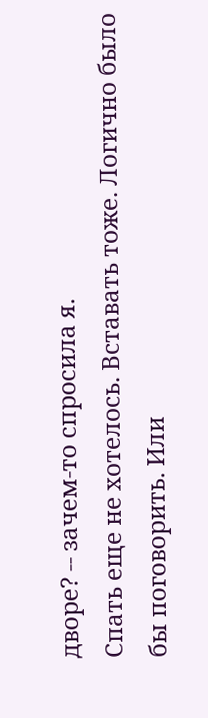дворе? -- зачем-то спросила я.
Спать еще не хотелось. Вставать тоже. Логично было бы поговорить. Или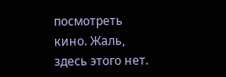посмотреть кино. Жаль, здесь этого нет.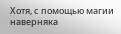Хотя, с помощью магии наверняка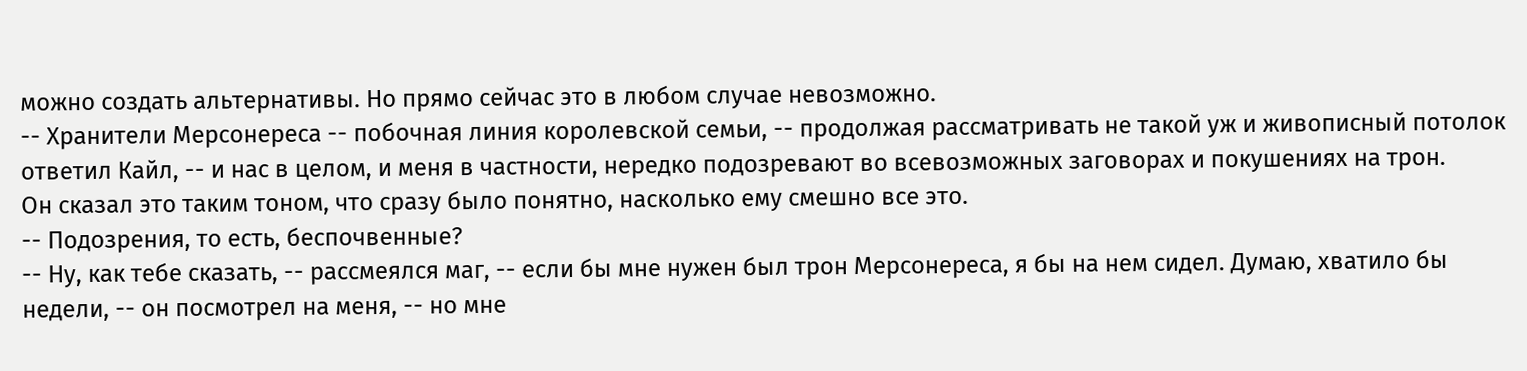можно создать альтернативы. Но прямо сейчас это в любом случае невозможно.
-- Хранители Мерсонереса -- побочная линия королевской семьи, -- продолжая рассматривать не такой уж и живописный потолок ответил Кайл, -- и нас в целом, и меня в частности, нередко подозревают во всевозможных заговорах и покушениях на трон.
Он сказал это таким тоном, что сразу было понятно, насколько ему смешно все это.
-- Подозрения, то есть, беспочвенные?
-- Ну, как тебе сказать, -- рассмеялся маг, -- если бы мне нужен был трон Мерсонереса, я бы на нем сидел. Думаю, хватило бы недели, -- он посмотрел на меня, -- но мне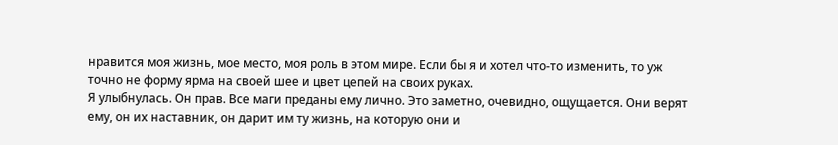нравится моя жизнь, мое место, моя роль в этом мире. Если бы я и хотел что-то изменить, то уж точно не форму ярма на своей шее и цвет цепей на своих руках.
Я улыбнулась. Он прав. Все маги преданы ему лично. Это заметно, очевидно, ощущается. Они верят ему, он их наставник, он дарит им ту жизнь, на которую они и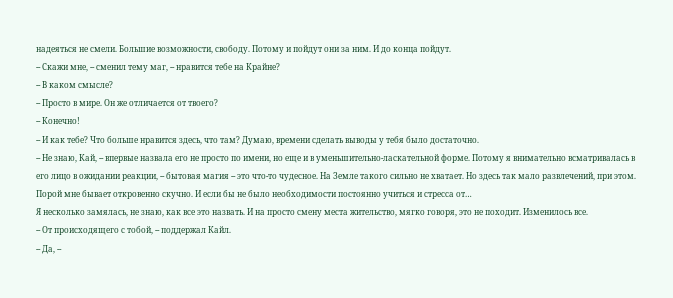надеяться не смели. Большие возможности, свободу. Потому и пойдут они за ним. И до конца пойдут.
-- Скажи мне, -- сменил тему маг, -- нравится тебе на Крайне?
-- В каком смысле?
-- Просто в мире. Он же отличается от твоего?
-- Конечно!
-- И как тебе? Что больше нравится здесь, что там? Думаю, времени сделать выводы у тебя было достаточно.
-- Не знаю, Кай, -- впервые назвала его не просто по имени, но еще и в уменьшительно-ласкательной форме. Потому я внимательно всматривалась в его лицо в ожидании реакции, -- бытовая магия -- это что-то чудесное. На Земле такого сильно не хватает. Но здесь так мало развлечений, при этом. Порой мне бывает откровенно скучно. И если бы не было необходимости постоянно учиться и стресса от…
Я несколько замялась, не знаю, как все это назвать. И на просто смену места жительство, мягко говоря, это не походит. Изменилось все.
-- От происходящего с тобой, -- поддержал Кайл.
-- Да, --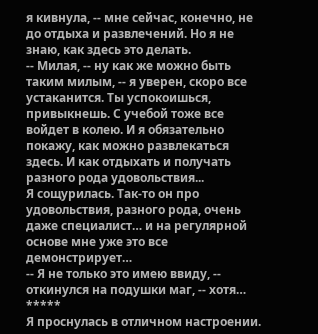я кивнула, -- мне сейчас, конечно, не до отдыха и развлечений. Но я не знаю, как здесь это делать.
-- Милая, -- ну как же можно быть таким милым, -- я уверен, скоро все устаканится. Ты успокоишься, привыкнешь. С учебой тоже все войдет в колею. И я обязательно покажу, как можно развлекаться здесь. И как отдыхать и получать разного рода удовольствия...
Я сощурилась. Так-то он про удовольствия, разного рода, очень даже специалист… и на регулярной основе мне уже это все демонстрирует…
-- Я не только это имею ввиду, -- откинулся на подушки маг, -- хотя…
*****
Я проснулась в отличном настроении.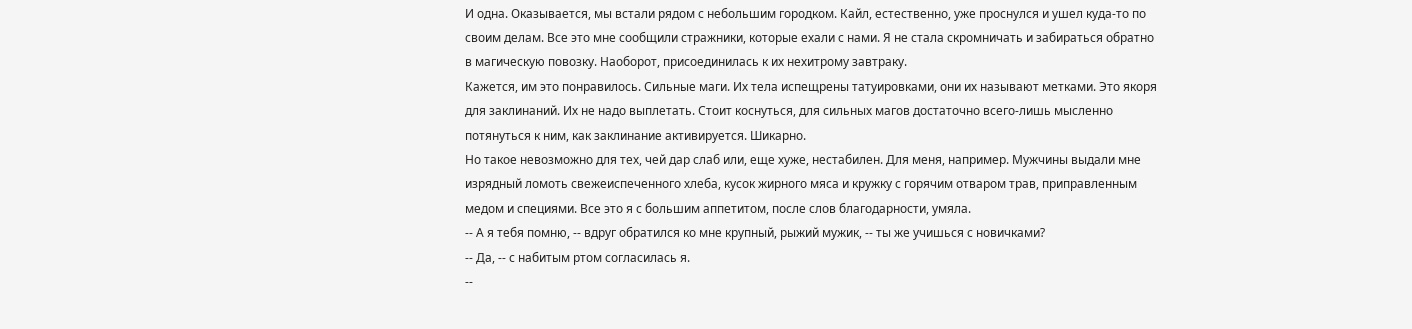И одна. Оказывается, мы встали рядом с небольшим городком. Кайл, естественно, уже проснулся и ушел куда-то по своим делам. Все это мне сообщили стражники, которые ехали с нами. Я не стала скромничать и забираться обратно в магическую повозку. Наоборот, присоединилась к их нехитрому завтраку.
Кажется, им это понравилось. Сильные маги. Их тела испещрены татуировками, они их называют метками. Это якоря для заклинаний. Их не надо выплетать. Стоит коснуться, для сильных магов достаточно всего-лишь мысленно потянуться к ним, как заклинание активируется. Шикарно.
Но такое невозможно для тех, чей дар слаб или, еще хуже, нестабилен. Для меня, например. Мужчины выдали мне изрядный ломоть свежеиспеченного хлеба, кусок жирного мяса и кружку с горячим отваром трав, приправленным медом и специями. Все это я с большим аппетитом, после слов благодарности, умяла.
-- А я тебя помню, -- вдруг обратился ко мне крупный, рыжий мужик, -- ты же учишься с новичками?
-- Да, -- с набитым ртом согласилась я.
--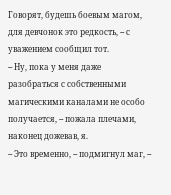Говорят, будешь боевым магом, для девчонок это редкость, -- с уважением сообщил тот.
-- Ну, пока у меня даже разобраться с собственными магическими каналами не особо получается, -- пожала плечами, наконец дожевав, я.
-- Это временно, -- подмигнул маг, --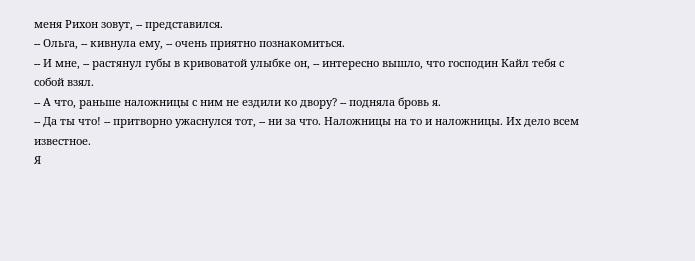меня Рихон зовут, -- представился.
-- Ольга, -- кивнула ему, -- очень приятно познакомиться.
-- И мне, -- растянул губы в кривоватой улыбке он, -- интересно вышло, что господин Кайл тебя с собой взял.
-- А что, раньше наложницы с ним не ездили ко двору? -- подняла бровь я.
-- Да ты что! -- притворно ужаснулся тот, -- ни за что. Наложницы на то и наложницы. Их дело всем известное.
Я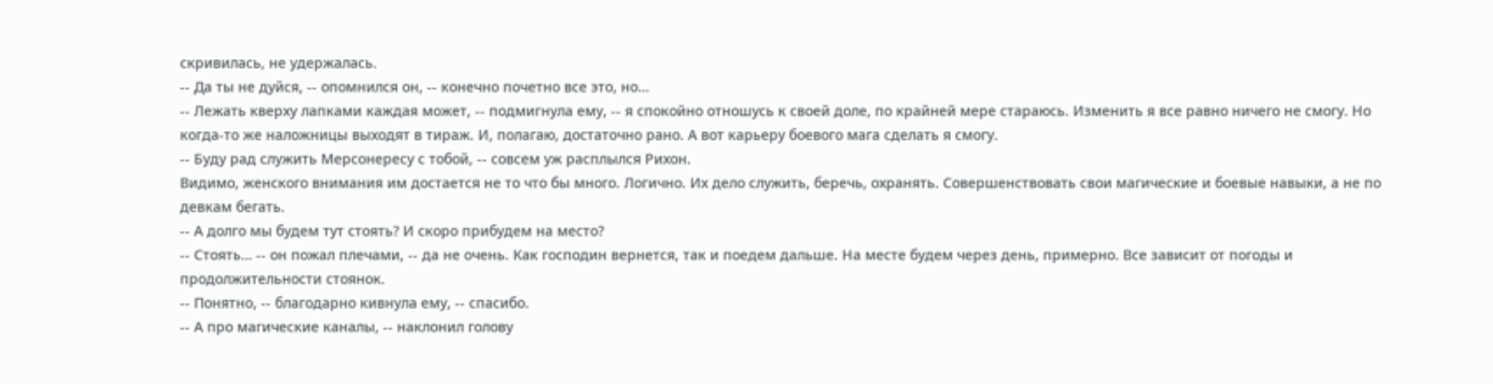скривилась, не удержалась.
-- Да ты не дуйся, -- опомнился он, -- конечно почетно все это, но…
-- Лежать кверху лапками каждая может, -- подмигнула ему, -- я спокойно отношусь к своей доле, по крайней мере стараюсь. Изменить я все равно ничего не смогу. Но когда-то же наложницы выходят в тираж. И, полагаю, достаточно рано. А вот карьеру боевого мага сделать я смогу.
-- Буду рад служить Мерсонересу с тобой, -- совсем уж расплылся Рихон.
Видимо, женского внимания им достается не то что бы много. Логично. Их дело служить, беречь, охранять. Совершенствовать свои магические и боевые навыки, а не по девкам бегать.
-- А долго мы будем тут стоять? И скоро прибудем на место?
-- Стоять… -- он пожал плечами, -- да не очень. Как господин вернется, так и поедем дальше. На месте будем через день, примерно. Все зависит от погоды и продолжительности стоянок.
-- Понятно, -- благодарно кивнула ему, -- спасибо.
-- А про магические каналы, -- наклонил голову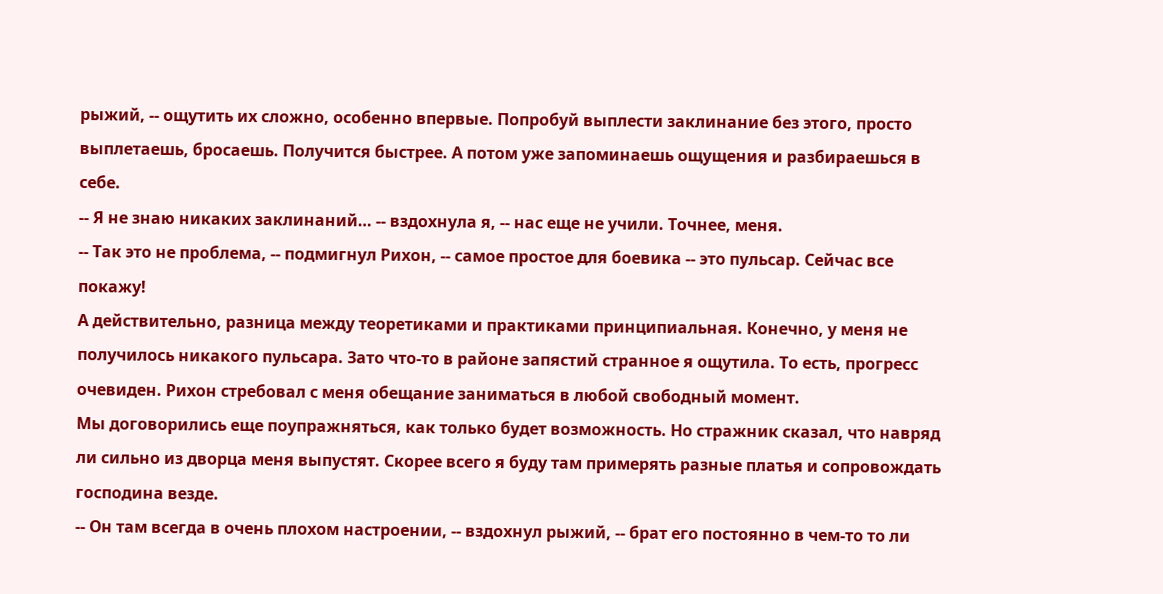рыжий, -- ощутить их сложно, особенно впервые. Попробуй выплести заклинание без этого, просто выплетаешь, бросаешь. Получится быстрее. А потом уже запоминаешь ощущения и разбираешься в себе.
-- Я не знаю никаких заклинаний… -- вздохнула я, -- нас еще не учили. Точнее, меня.
-- Так это не проблема, -- подмигнул Рихон, -- самое простое для боевика -- это пульсар. Сейчас все покажу!
А действительно, разница между теоретиками и практиками принципиальная. Конечно, у меня не получилось никакого пульсара. Зато что-то в районе запястий странное я ощутила. То есть, прогресс очевиден. Рихон стребовал с меня обещание заниматься в любой свободный момент.
Мы договорились еще поупражняться, как только будет возможность. Но стражник сказал, что навряд ли сильно из дворца меня выпустят. Скорее всего я буду там примерять разные платья и сопровождать господина везде.
-- Он там всегда в очень плохом настроении, -- вздохнул рыжий, -- брат его постоянно в чем-то то ли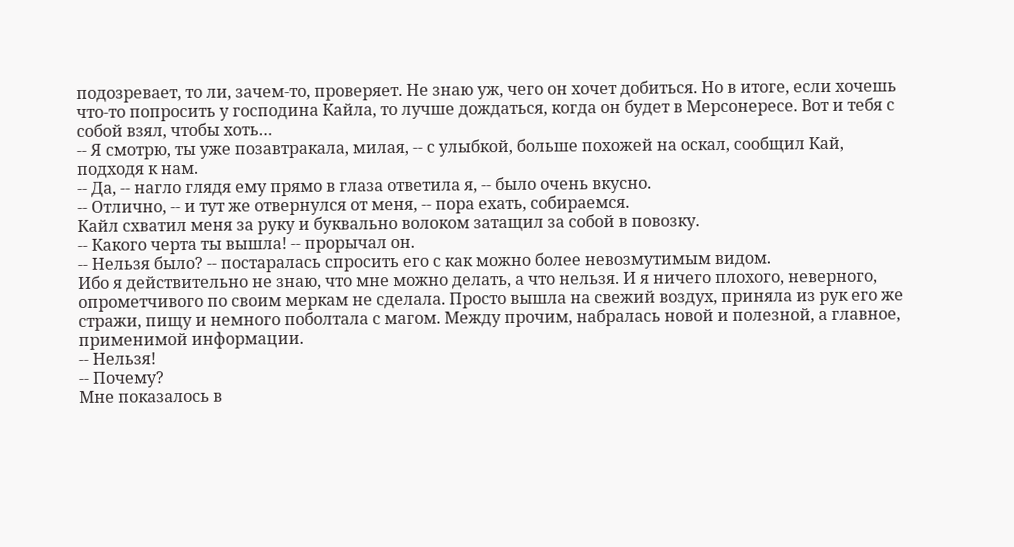подозревает, то ли, зачем-то, проверяет. Не знаю уж, чего он хочет добиться. Но в итоге, если хочешь что-то попросить у господина Кайла, то лучше дождаться, когда он будет в Мерсонересе. Вот и тебя с собой взял, чтобы хоть…
-- Я смотрю, ты уже позавтракала, милая, -- с улыбкой, больше похожей на оскал, сообщил Кай, подходя к нам.
-- Да, -- нагло глядя ему прямо в глаза ответила я, -- было очень вкусно.
-- Отлично, -- и тут же отвернулся от меня, -- пора ехать, собираемся.
Кайл схватил меня за руку и буквально волоком затащил за собой в повозку.
-- Какого черта ты вышла! -- прорычал он.
-- Нельзя было? -- постаралась спросить его с как можно более невозмутимым видом.
Ибо я действительно не знаю, что мне можно делать, а что нельзя. И я ничего плохого, неверного, опрометчивого по своим меркам не сделала. Просто вышла на свежий воздух, приняла из рук его же стражи, пищу и немного поболтала с магом. Между прочим, набралась новой и полезной, а главное, применимой информации.
-- Нельзя!
-- Почему?
Мне показалось в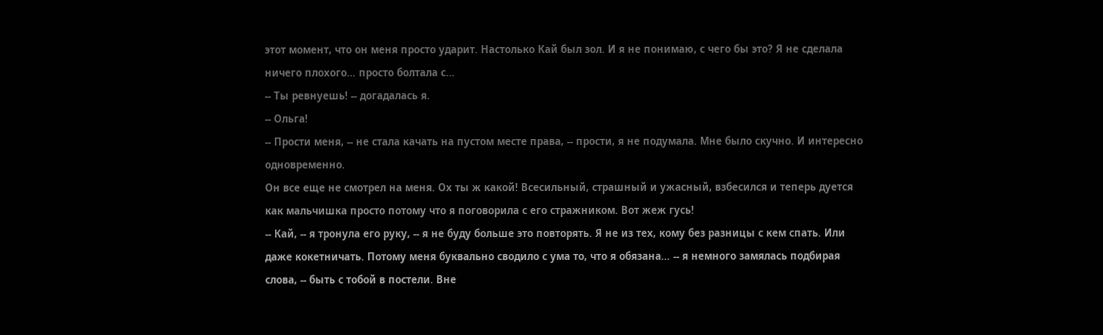этот момент, что он меня просто ударит. Настолько Кай был зол. И я не понимаю, с чего бы это? Я не сделала ничего плохого… просто болтала с…
-- Ты ревнуешь! -- догадалась я.
-- Ольга!
-- Прости меня, -- не стала качать на пустом месте права, -- прости, я не подумала. Мне было скучно. И интересно одновременно.
Он все еще не смотрел на меня. Ох ты ж какой! Всесильный, страшный и ужасный, взбесился и теперь дуется как мальчишка просто потому что я поговорила с его стражником. Вот жеж гусь!
-- Кай, -- я тронула его руку, -- я не буду больше это повторять. Я не из тех, кому без разницы с кем спать. Или даже кокетничать. Потому меня буквально сводило с ума то, что я обязана… -- я немного замялась подбирая слова, -- быть с тобой в постели. Вне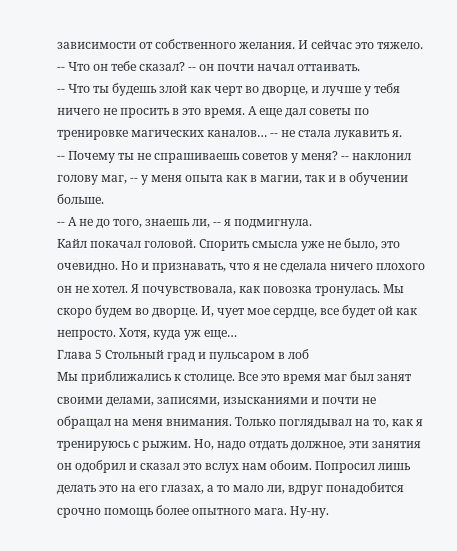зависимости от собственного желания. И сейчас это тяжело.
-- Что он тебе сказал? -- он почти начал оттаивать.
-- Что ты будешь злой как черт во дворце, и лучше у тебя ничего не просить в это время. А еще дал советы по тренировке магических каналов… -- не стала лукавить я.
-- Почему ты не спрашиваешь советов у меня? -- наклонил голову маг, -- у меня опыта как в магии, так и в обучении больше.
-- А не до того, знаешь ли, -- я подмигнула.
Кайл покачал головой. Спорить смысла уже не было, это очевидно. Но и признавать, что я не сделала ничего плохого он не хотел. Я почувствовала, как повозка тронулась. Мы скоро будем во дворце. И, чует мое сердце, все будет ой как непросто. Хотя, куда уж еще…
Глава 5 Стольный град и пульсаром в лоб
Мы приближались к столице. Все это время маг был занят своими делами, записями, изысканиями и почти не обращал на меня внимания. Только поглядывал на то, как я тренируюсь с рыжим. Но, надо отдать должное, эти занятия он одобрил и сказал это вслух нам обоим. Попросил лишь делать это на его глазах, а то мало ли, вдруг понадобится срочно помощь более опытного мага. Ну-ну.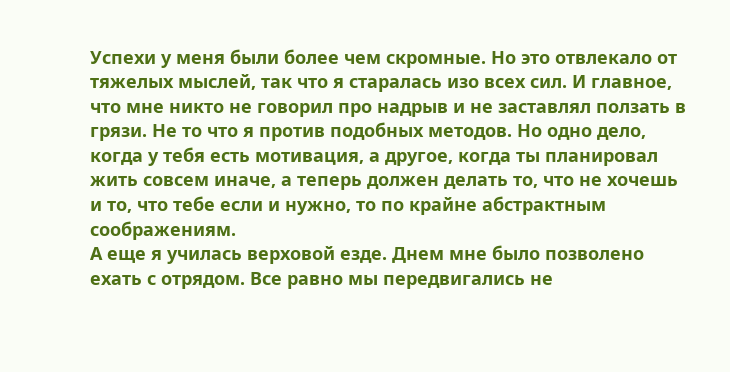Успехи у меня были более чем скромные. Но это отвлекало от тяжелых мыслей, так что я старалась изо всех сил. И главное, что мне никто не говорил про надрыв и не заставлял ползать в грязи. Не то что я против подобных методов. Но одно дело, когда у тебя есть мотивация, а другое, когда ты планировал жить совсем иначе, а теперь должен делать то, что не хочешь и то, что тебе если и нужно, то по крайне абстрактным соображениям.
А еще я училась верховой езде. Днем мне было позволено ехать с отрядом. Все равно мы передвигались не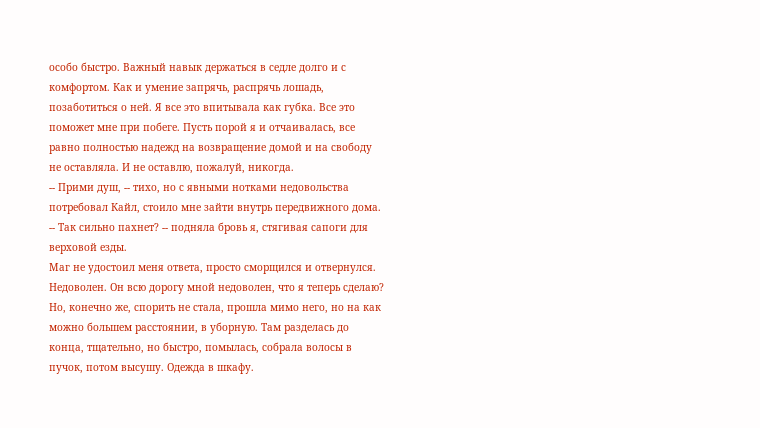особо быстро. Важный навык держаться в седле долго и с комфортом. Как и умение запрячь, распрячь лошадь, позаботиться о ней. Я все это впитывала как губка. Все это поможет мне при побеге. Пусть порой я и отчаивалась, все равно полностью надежд на возвращение домой и на свободу не оставляла. И не оставлю, пожалуй, никогда.
-- Прими душ, -- тихо, но с явными нотками недовольства потребовал Кайл, стоило мне зайти внутрь передвижного дома.
-- Так сильно пахнет? -- подняла бровь я, стягивая сапоги для верховой езды.
Маг не удостоил меня ответа, просто сморщился и отвернулся. Недоволен. Он всю дорогу мной недоволен, что я теперь сделаю? Но, конечно же, спорить не стала, прошла мимо него, но на как можно большем расстоянии, в уборную. Там разделась до конца, тщательно, но быстро, помылась, собрала волосы в пучок, потом высушу. Одежда в шкафу.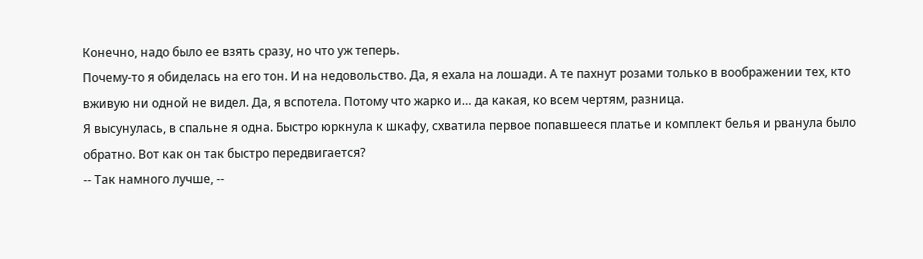Конечно, надо было ее взять сразу, но что уж теперь.
Почему-то я обиделась на его тон. И на недовольство. Да, я ехала на лошади. А те пахнут розами только в воображении тех, кто вживую ни одной не видел. Да, я вспотела. Потому что жарко и… да какая, ко всем чертям, разница.
Я высунулась, в спальне я одна. Быстро юркнула к шкафу, схватила первое попавшееся платье и комплект белья и рванула было обратно. Вот как он так быстро передвигается?
-- Так намного лучше, --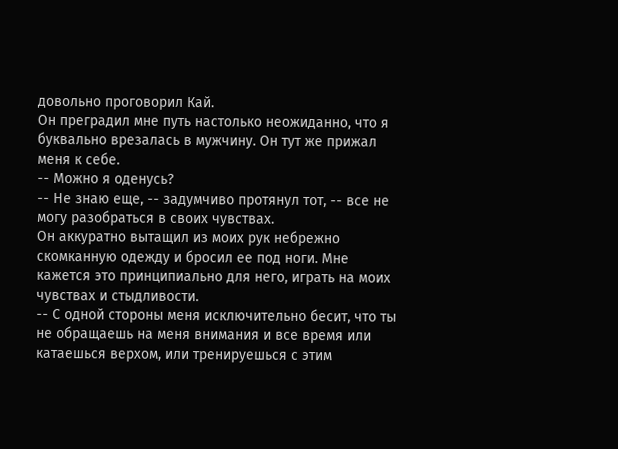довольно проговорил Кай.
Он преградил мне путь настолько неожиданно, что я буквально врезалась в мужчину. Он тут же прижал меня к себе.
-- Можно я оденусь?
-- Не знаю еще, -- задумчиво протянул тот, -- все не могу разобраться в своих чувствах.
Он аккуратно вытащил из моих рук небрежно скомканную одежду и бросил ее под ноги. Мне кажется это принципиально для него, играть на моих чувствах и стыдливости.
-- С одной стороны меня исключительно бесит, что ты не обращаешь на меня внимания и все время или катаешься верхом, или тренируешься с этим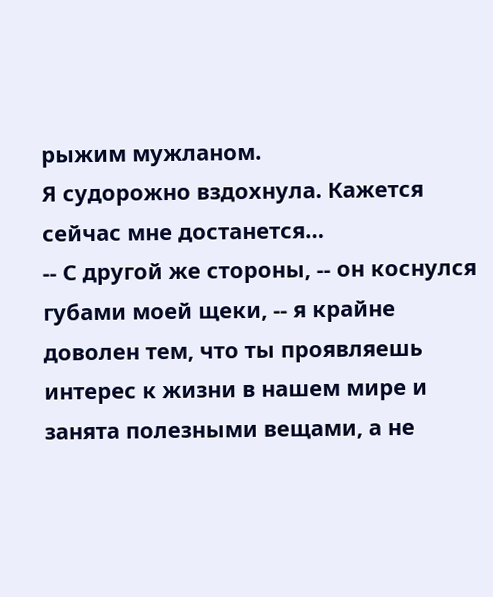рыжим мужланом.
Я судорожно вздохнула. Кажется сейчас мне достанется…
-- С другой же стороны, -- он коснулся губами моей щеки, -- я крайне доволен тем, что ты проявляешь интерес к жизни в нашем мире и занята полезными вещами, а не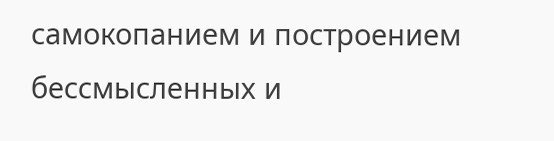самокопанием и построением бессмысленных и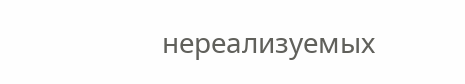нереализуемых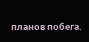планов побега.